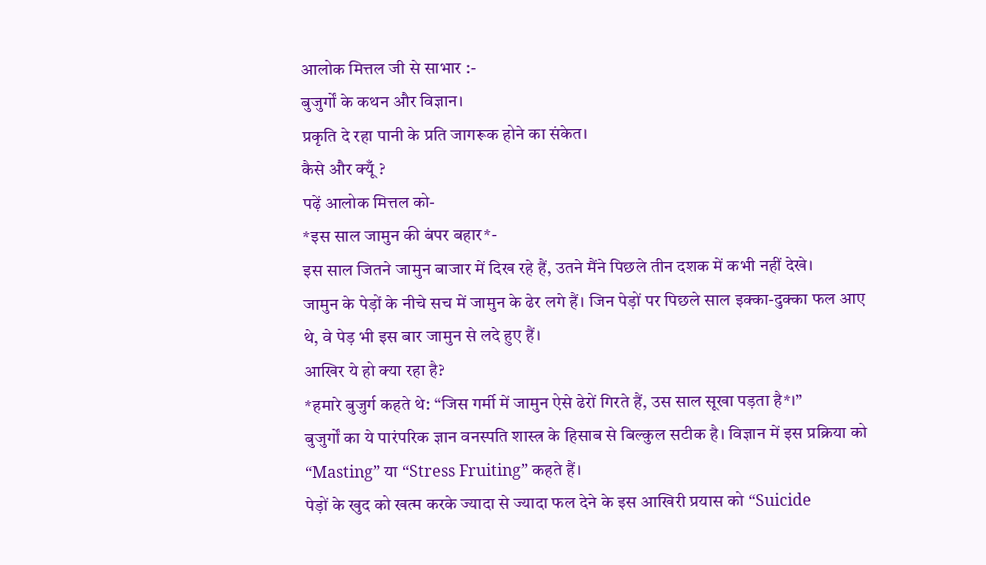आलोक मित्तल जी से साभार :-
बुजुर्गों के कथन और विज्ञान।
प्रकृति दे रहा पानी के प्रति जागरूक होने का संकेत।
कैसे और क्यूँ ?
पढ़ें आलोक मित्तल को-
*इस साल जामुन की बंपर बहार*-
इस साल जितने जामुन बाजार में दिख रहे हैं, उतने मैंने पिछले तीन दशक में कभी नहीं देखे।
जामुन के पेड़ों के नीचे सच में जामुन के ढेर लगे हैं। जिन पेड़ों पर पिछले साल इक्का-दुक्का फल आए थे, वे पेड़ भी इस बार जामुन से लदे हुए हैं।
आखिर ये हो क्या रहा है?
*हमारे बुजुर्ग कहते थे: “जिस गर्मी में जामुन ऐसे ढेरों गिरते हैं, उस साल सूखा पड़ता है*।”
बुजुर्गों का ये पारंपरिक ज्ञान वनस्पति शास्त्र के हिसाब से बिल्कुल सटीक है। विज्ञान में इस प्रक्रिया को “Masting” या “Stress Fruiting” कहते हैं।
पेड़ों के खुद को खत्म करके ज्यादा से ज्यादा फल देने के इस आखिरी प्रयास को “Suicide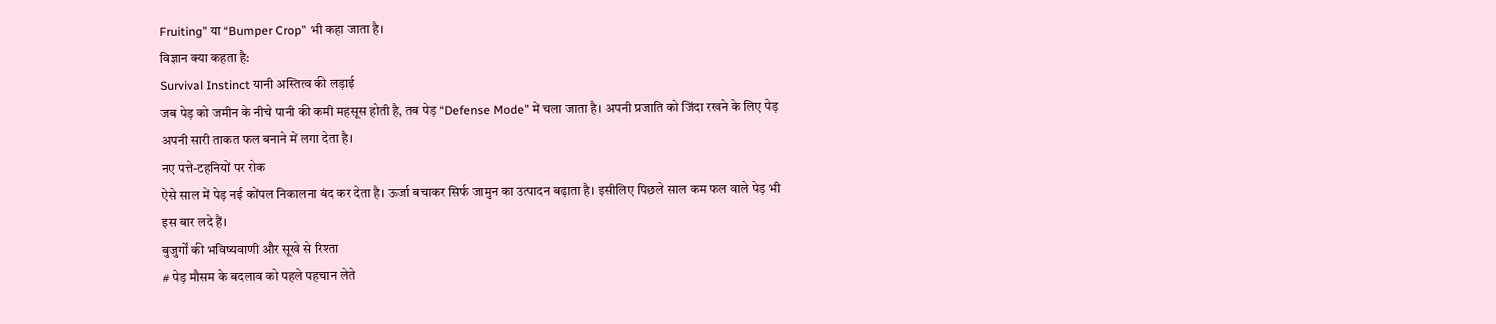Fruiting” या “Bumper Crop” भी कहा जाता है।
विज्ञान क्या कहता है:
Survival Instinct यानी अस्तित्व की लड़ाई
जब पेड़ को जमीन के नीचे पानी की कमी महसूस होती है, तब पेड़ “Defense Mode” में चला जाता है। अपनी प्रजाति को जिंदा रखने के लिए पेड़ अपनी सारी ताकत फल बनाने में लगा देता है।
नए पत्ते-टहनियों पर रोक
ऐसे साल में पेड़ नई कोंपल निकालना बंद कर देता है। ऊर्जा बचाकर सिर्फ जामुन का उत्पादन बढ़ाता है। इसीलिए पिछले साल कम फल वाले पेड़ भी इस बार लदे हैं।
बुजुर्गों की भविष्यवाणी और सूखे से रिश्ता
# पेड़ मौसम के बदलाव को पहले पहचान लेते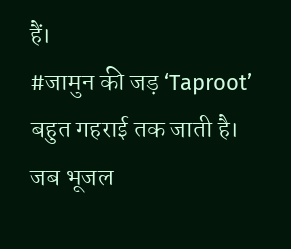हैं।
#जामुन की जड़ ‘Taproot’ बहुत गहराई तक जाती है। जब भूजल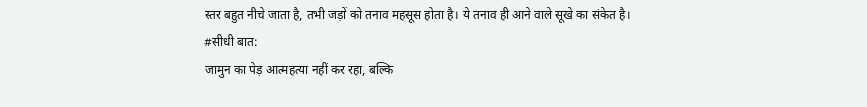स्तर बहुत नीचे जाता है, तभी जड़ों को तनाव महसूस होता है। ये तनाव ही आने वाले सूखे का संकेत है।
#सीधी बात:
जामुन का पेड़ आत्महत्या नहीं कर रहा, बल्कि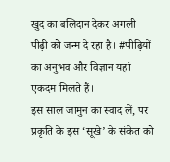खुद का बलिदान देकर अगली पीढ़ी को जन्म दे रहा है। #पीढ़ियों का अनुभव और विज्ञान यहां एकदम मिलते हैं।
इस साल जामुन का स्वाद लें, पर प्रकृति के इस ‘सूखे’ के संकेत को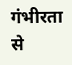गंभीरता से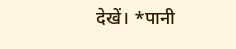देखें। *पानी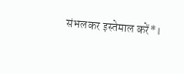संभलकर इस्तेमाल करें*।